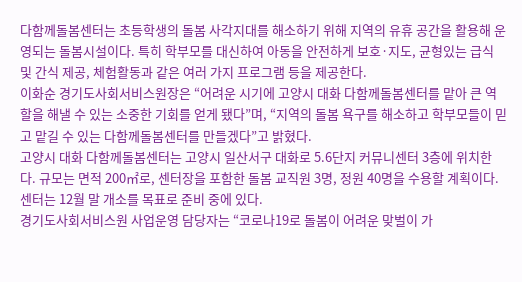다함께돌봄센터는 초등학생의 돌봄 사각지대를 해소하기 위해 지역의 유휴 공간을 활용해 운영되는 돌봄시설이다. 특히 학부모를 대신하여 아동을 안전하게 보호·지도, 균형있는 급식 및 간식 제공, 체험활동과 같은 여러 가지 프로그램 등을 제공한다.
이화순 경기도사회서비스원장은 “어려운 시기에 고양시 대화 다함께돌봄센터를 맡아 큰 역할을 해낼 수 있는 소중한 기회를 얻게 됐다”며, “지역의 돌봄 욕구를 해소하고 학부모들이 믿고 맡길 수 있는 다함께돌봄센터를 만들겠다”고 밝혔다.
고양시 대화 다함께돌봄센터는 고양시 일산서구 대화로 5.6단지 커뮤니센터 3층에 위치한다. 규모는 면적 200㎡로, 센터장을 포함한 돌봄 교직원 3명, 정원 40명을 수용할 계획이다.
센터는 12월 말 개소를 목표로 준비 중에 있다.
경기도사회서비스원 사업운영 담당자는 “코로나19로 돌봄이 어려운 맞벌이 가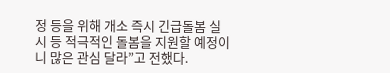정 등을 위해 개소 즉시 긴급돌봄 실시 등 적극적인 돌봄을 지원할 예정이니 많은 관심 달라”고 전했다.